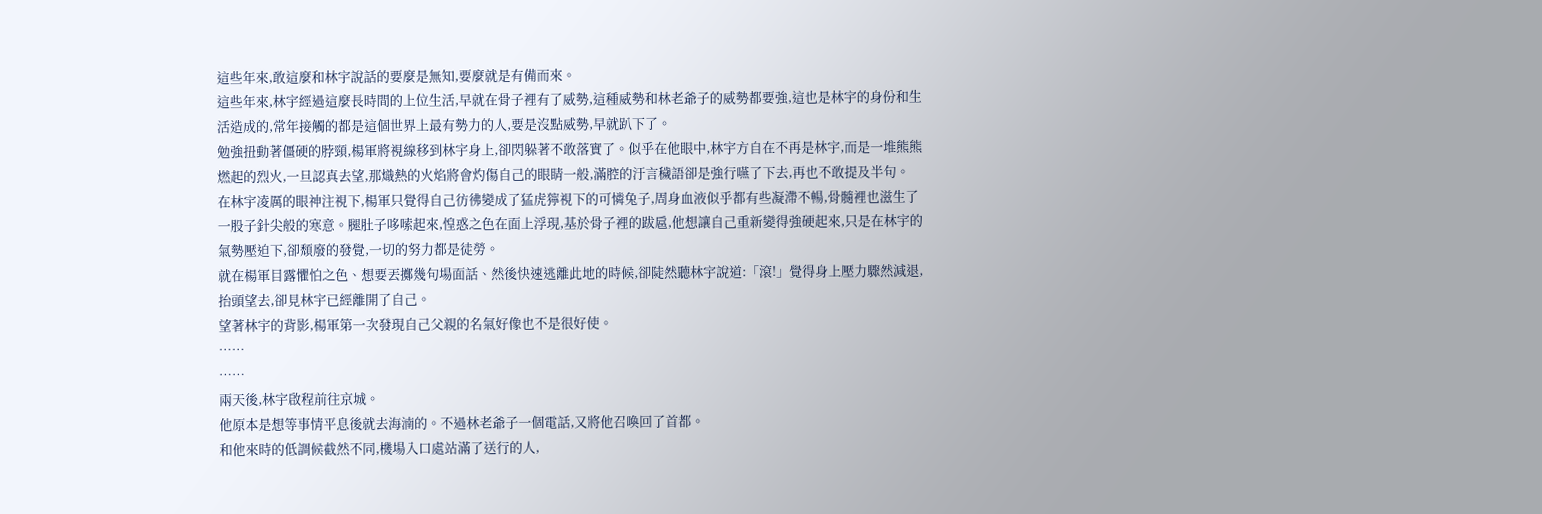這些年來,敢這麼和林宇說話的要麼是無知,要麼就是有備而來。
這些年來,林宇經過這麼長時間的上位生活,早就在骨子裡有了威勢,這種威勢和林老爺子的威勢都要強,這也是林宇的身份和生活造成的,常年接觸的都是這個世界上最有勢力的人,要是沒點威勢,早就趴下了。
勉強扭動著僵硬的脖頸,楊軍將視線移到林宇身上,卻閃躲著不敢落實了。似乎在他眼中,林宇方自在不再是林宇,而是一堆熊熊燃起的烈火,一旦認真去望,那熾熱的火焰將會灼傷自己的眼睛一般,滿腔的汙言穢語卻是強行嚥了下去,再也不敢提及半句。
在林宇凌厲的眼神注視下,楊軍只覺得自己彷彿變成了猛虎獰視下的可憐兔子,周身血液似乎都有些凝滯不暢,骨髓裡也滋生了一股子針尖般的寒意。腿肚子哆嗦起來,惶惑之色在面上浮現,基於骨子裡的跋扈,他想讓自己重新變得強硬起來,只是在林宇的氣勢壓迫下,卻頹廢的發覺,一切的努力都是徒勞。
就在楊軍目露懼怕之色、想要丟擲幾句場面話、然後快速逃離此地的時候,卻陡然聽林宇說道:「滾!」覺得身上壓力驟然減退,抬頭望去,卻見林宇已經離開了自己。
望著林宇的背影,楊軍第一次發現自己父親的名氣好像也不是很好使。
……
……
兩天後,林宇啟程前往京城。
他原本是想等事情平息後就去海湳的。不過林老爺子一個電話,又將他召喚回了首都。
和他來時的低調候截然不同,機場入口處站滿了送行的人,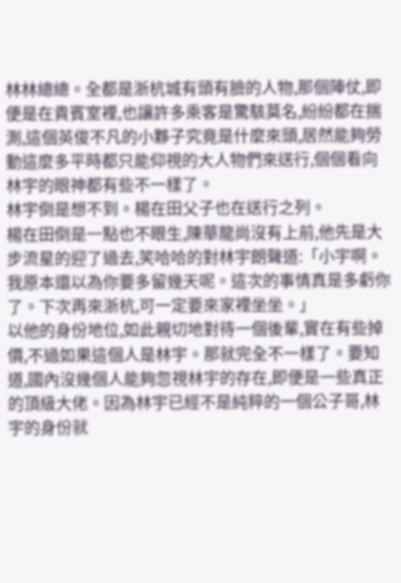林林總總。全都是浙杭城有頭有臉的人物,那個陣仗,即便是在貴賓室裡,也讓許多乘客是驚駭莫名,紛紛都在揣測,這個英俊不凡的小夥子究竟是什麼來頭,居然能夠勞動這麼多平時都只能仰視的大人物們來送行,個個看向林宇的眼神都有些不一樣了。
林宇倒是想不到。楊在田父子也在送行之列。
楊在田倒是一點也不眼生,陳華龍尚沒有上前,他先是大步流星的迎了過去,笑哈哈的對林宇朗聲道:「小宇啊。我原本還以為你要多留幾天呢。這次的事情真是多虧你了。下次再來浙杭,可一定要來家裡坐坐。」
以他的身份地位,如此親切地對待一個後輩,實在有些掉價,不過如果這個人是林宇。那就完全不一樣了。要知道,國內沒幾個人能夠忽視林宇的存在,即便是一些真正的頂級大佬。因為林宇已經不是純粹的一個公子哥,林宇的身份就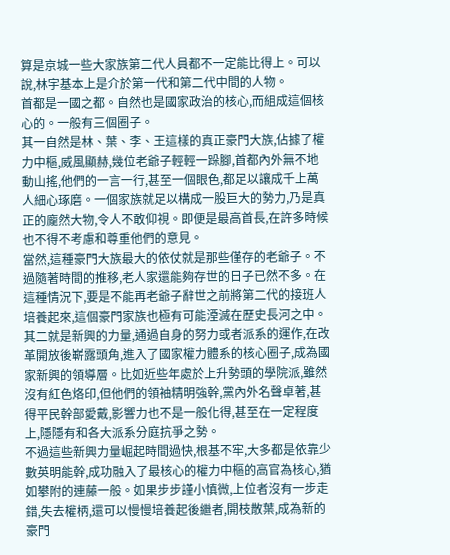算是京城一些大家族第二代人員都不一定能比得上。可以說,林宇基本上是介於第一代和第二代中間的人物。
首都是一國之都。自然也是國家政治的核心,而組成這個核心的。一般有三個圈子。
其一自然是林、葉、李、王這樣的真正豪門大族,佔據了權力中樞,威風顯赫,幾位老爺子輕輕一跺腳,首都內外無不地動山搖,他們的一言一行,甚至一個眼色,都足以讓成千上萬人細心琢磨。一個家族就足以構成一股巨大的勢力,乃是真正的龐然大物,令人不敢仰視。即便是最高首長,在許多時候也不得不考慮和尊重他們的意見。
當然,這種豪門大族最大的依仗就是那些僅存的老爺子。不過隨著時間的推移,老人家還能夠存世的日子已然不多。在這種情況下,要是不能再老爺子辭世之前將第二代的接班人培養起來,這個豪門家族也極有可能湮滅在歷史長河之中。
其二就是新興的力量,通過自身的努力或者派系的運作,在改革開放後嶄露頭角,進入了國家權力體系的核心圈子,成為國家新興的領導層。比如近些年處於上升勢頭的學院派,雖然沒有紅色烙印,但他們的領袖精明強幹,黨內外名聲卓著,甚得平民幹部愛戴,影響力也不是一般化得,甚至在一定程度上,隱隱有和各大派系分庭抗爭之勢。
不過這些新興力量崛起時間過快,根基不牢,大多都是依靠少數英明能幹,成功融入了最核心的權力中樞的高官為核心,猶如攀附的連藤一般。如果步步謹小慎微,上位者沒有一步走錯,失去權柄,還可以慢慢培養起後繼者,開枝散葉,成為新的豪門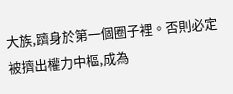大族,躋身於第一個圈子裡。否則必定被擠出權力中樞,成為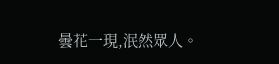曇花一現,泯然眾人。